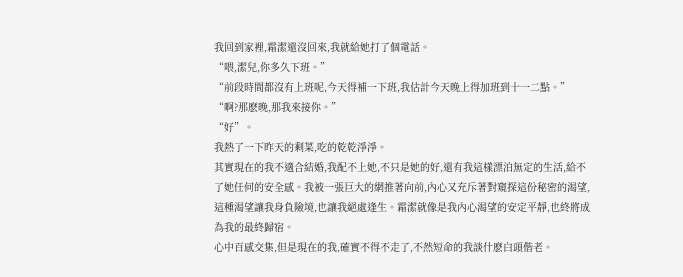我回到家裡,霜潔還沒回來,我就給她打了個電話。
“喂,潔兒,你多久下班。”
“前段時間都沒有上班呢,今天得補一下班,我估計今天晚上得加班到十一二點。”
“啊?那麽晚,那我來接你。”
“好”。
我熱了一下昨天的剩菜,吃的乾乾淨淨。
其實現在的我不適合結婚,我配不上她,不只是她的好,還有我這樣漂泊無定的生活,給不了她任何的安全感。我被一張巨大的網推著向前,內心又充斥著對窺探這份秘密的渴望,這種渴望讓我身負險境,也讓我絕處逢生。霜潔就像是我內心渴望的安定平靜,也終將成為我的最終歸宿。
心中百感交集,但是現在的我,確實不得不走了,不然短命的我談什麽白頭偕老。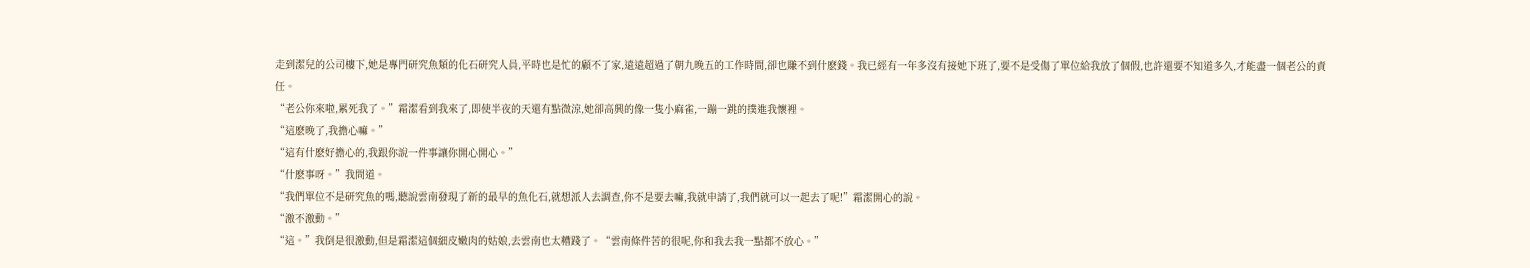走到潔兒的公司樓下,她是專門研究魚類的化石研究人員,平時也是忙的顧不了家,遠遠超過了朝九晚五的工作時間,卻也賺不到什麽錢。我已經有一年多沒有接她下班了,要不是受傷了單位給我放了個假,也許還要不知道多久,才能盡一個老公的責任。
“老公你來啦,累死我了。”霜潔看到我來了,即使半夜的天還有點微涼,她卻高興的像一隻小麻雀,一蹦一跳的撲進我懷裡。
“這麽晚了,我擔心嘛。”
“這有什麽好擔心的,我跟你說一件事讓你開心開心。”
“什麽事呀。”我問道。
“我們單位不是研究魚的嗎,聽說雲南發現了新的最早的魚化石,就想派人去調查,你不是要去嘛,我就申請了,我們就可以一起去了呢!”霜潔開心的說。
“激不激動。”
“這。”我倒是很激動,但是霜潔這個細皮嫩肉的姑娘,去雲南也太糟踐了。“雲南條件苦的很呢,你和我去我一點都不放心。”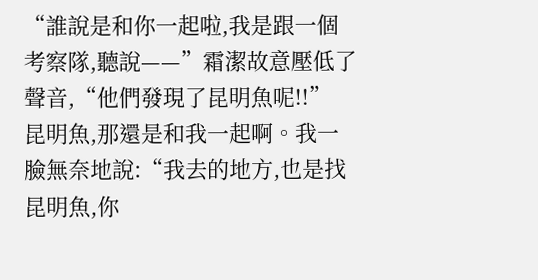“誰說是和你一起啦,我是跟一個考察隊,聽說——”霜潔故意壓低了聲音,“他們發現了昆明魚呢!!”
昆明魚,那還是和我一起啊。我一臉無奈地說:“我去的地方,也是找昆明魚,你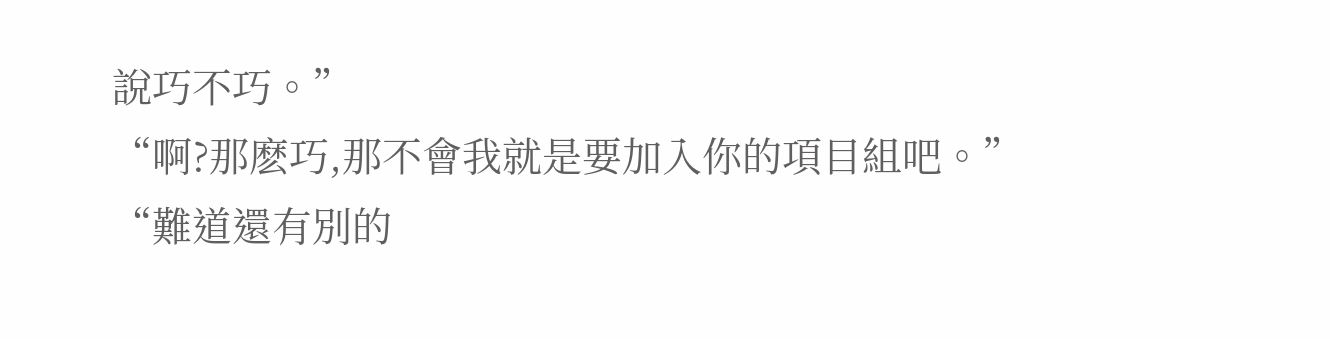說巧不巧。”
“啊?那麽巧,那不會我就是要加入你的項目組吧。”
“難道還有別的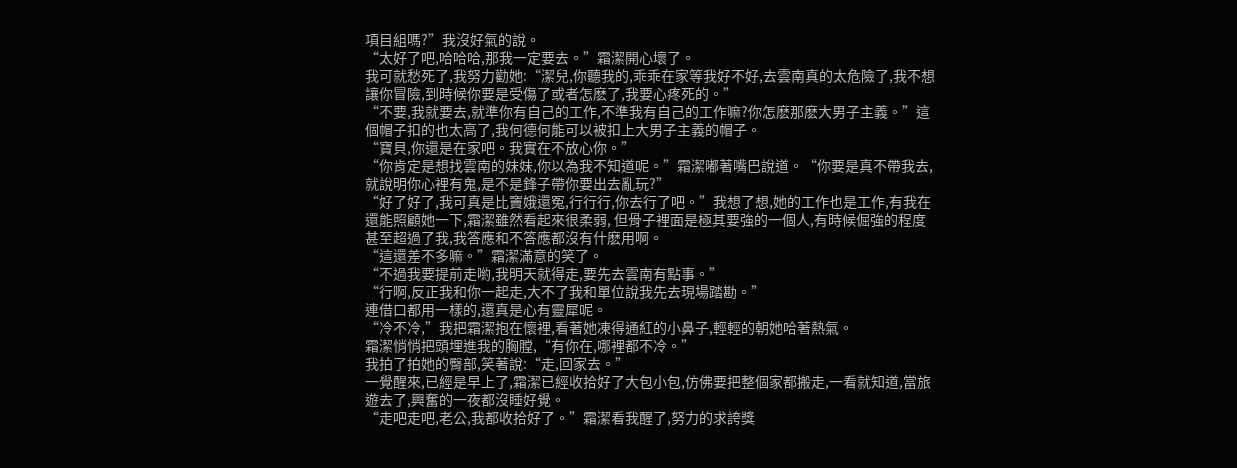項目組嗎?”我沒好氣的說。
“太好了吧,哈哈哈,那我一定要去。”霜潔開心壞了。
我可就愁死了,我努力勸她:“潔兒,你聽我的,乖乖在家等我好不好,去雲南真的太危險了,我不想讓你冒險,到時候你要是受傷了或者怎麽了,我要心疼死的。”
“不要,我就要去,就準你有自己的工作,不準我有自己的工作嘛?你怎麽那麽大男子主義。”這個帽子扣的也太高了,我何德何能可以被扣上大男子主義的帽子。
“寶貝,你還是在家吧。我實在不放心你。”
“你肯定是想找雲南的妹妹,你以為我不知道呢。”霜潔嘟著嘴巴說道。“你要是真不帶我去,就說明你心裡有鬼,是不是鋒子帶你要出去亂玩?”
“好了好了,我可真是比竇娥還冤,行行行,你去行了吧。”我想了想,她的工作也是工作,有我在還能照顧她一下,霜潔雖然看起來很柔弱, 但骨子裡面是極其要強的一個人,有時候倔強的程度甚至超過了我,我答應和不答應都沒有什麽用啊。
“這還差不多嘛。”霜潔滿意的笑了。
“不過我要提前走喲,我明天就得走,要先去雲南有點事。”
“行啊,反正我和你一起走,大不了我和單位說我先去現場踏勘。”
連借口都用一樣的,還真是心有靈犀呢。
“冷不冷,”我把霜潔抱在懷裡,看著她凍得通紅的小鼻子,輕輕的朝她哈著熱氣。
霜潔悄悄把頭埋進我的胸膛,“有你在,哪裡都不冷。”
我拍了拍她的臀部,笑著說:“走,回家去。”
一覺醒來,已經是早上了,霜潔已經收拾好了大包小包,仿佛要把整個家都搬走,一看就知道,當旅遊去了,興奮的一夜都沒睡好覺。
“走吧走吧,老公,我都收拾好了。”霜潔看我醒了,努力的求誇獎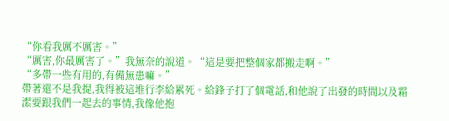“你看我厲不厲害。”
“厲害,你最厲害了。”我無奈的說道。“這是要把整個家都搬走啊。”
“多帶一些有用的,有備無患嘛。”
帶著還不是我提,我得被這堆行李給累死。給鋒子打了個電話,和他說了出發的時間以及霜潔要跟我們一起去的事情,我像他抱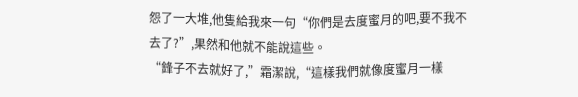怨了一大堆,他隻給我來一句“你們是去度蜜月的吧,要不我不去了?”,果然和他就不能說這些。
“鋒子不去就好了,”霜潔說,“這樣我們就像度蜜月一樣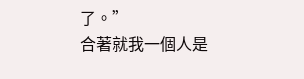了。”
合著就我一個人是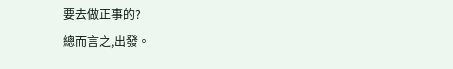要去做正事的?
總而言之,出發。